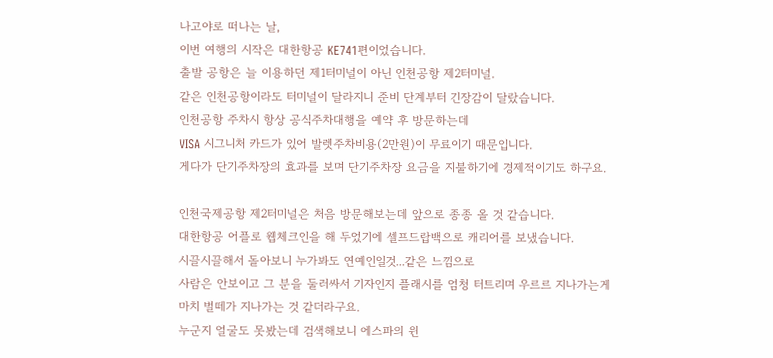나고야로 떠나는 날,
이번 여행의 시작은 대한항공 KE741편이었습니다.
출발 공항은 늘 이용하던 제1터미널이 아닌 인천공항 제2터미널.
같은 인천공항이라도 터미널이 달라지니 준비 단계부터 긴장감이 달랐습니다.
인천공항 주차시 항상 공식주차대행을 예약 후 방문하는데
VISA 시그니처 카드가 있어 발렛주차비용(2만원)이 무료이기 때문입니다.
게다가 단기주차장의 효과를 보며 단기주차장 요금을 지불하기에 경제적이기도 하구요.

인천국제공항 제2터미널은 처음 방문해보는데 앞으로 종종 올 것 같습니다.
대한항공 어플로 웹체크인을 해 두었기에 셀프드랍백으로 캐리어를 보냈습니다.
시끌시끌해서 돌아보니 누가봐도 연예인일것...같은 느낌으로
사람은 안보이고 그 분을 둘러싸서 기자인지 플래시를 엄청 터트리며 우르르 지나가는게
마치 벌떼가 지나가는 것 같더라구요.
누군지 얼굴도 못봤는데 검색해보니 에스파의 윈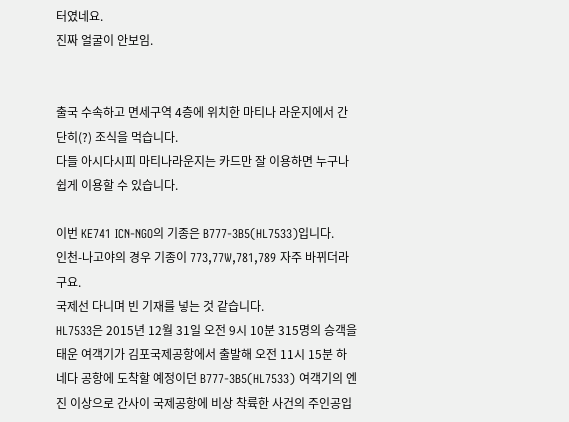터였네요.
진짜 얼굴이 안보임.


출국 수속하고 면세구역 4층에 위치한 마티나 라운지에서 간단히(?) 조식을 먹습니다.
다들 아시다시피 마티나라운지는 카드만 잘 이용하면 누구나 쉽게 이용할 수 있습니다.

이번 KE741 ICN-NGO의 기종은 B777-3B5(HL7533)입니다.
인천-나고야의 경우 기종이 773,77W,781,789 자주 바뀌더라구요.
국제선 다니며 빈 기재를 넣는 것 같습니다.
HL7533은 2015년 12월 31일 오전 9시 10분 315명의 승객을 태운 여객기가 김포국제공항에서 출발해 오전 11시 15분 하네다 공항에 도착할 예정이던 B777-3B5(HL7533) 여객기의 엔진 이상으로 간사이 국제공항에 비상 착륙한 사건의 주인공입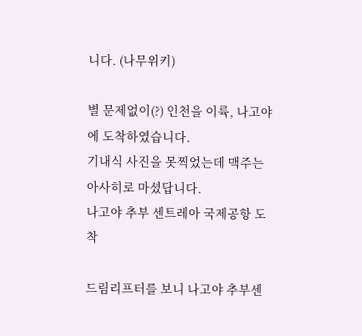니다. (나무위키)

별 문제없이(?) 인천을 이륙, 나고야에 도착하였습니다.
기내식 사진을 못찍었는데 맥주는 아사히로 마셨답니다.
나고야 추부 센트레아 국제공항 도착

드림리프터를 보니 나고야 추부센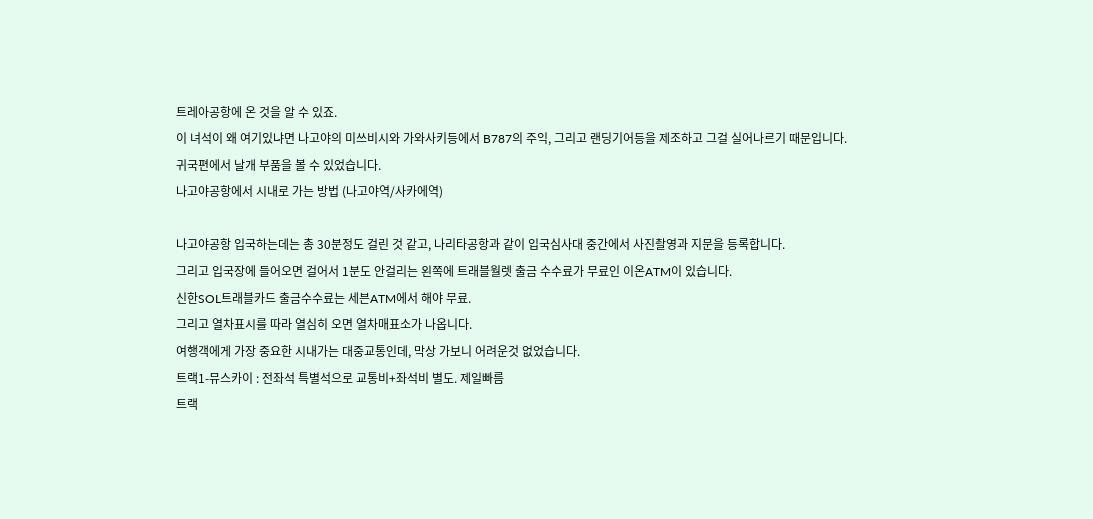트레아공항에 온 것을 알 수 있죠.
이 녀석이 왜 여기있냐면 나고야의 미쓰비시와 가와사키등에서 B787의 주익, 그리고 랜딩기어등을 제조하고 그걸 실어나르기 때문입니다.
귀국편에서 날개 부품을 볼 수 있었습니다.
나고야공항에서 시내로 가는 방법 (나고야역/사카에역)

나고야공항 입국하는데는 총 30분정도 걸린 것 같고, 나리타공항과 같이 입국심사대 중간에서 사진촬영과 지문을 등록합니다.
그리고 입국장에 들어오면 걸어서 1분도 안걸리는 왼쪽에 트래블월렛 출금 수수료가 무료인 이온ATM이 있습니다.
신한SOL트래블카드 출금수수료는 세븐ATM에서 해야 무료.
그리고 열차표시를 따라 열심히 오면 열차매표소가 나옵니다.
여행객에게 가장 중요한 시내가는 대중교통인데, 막상 가보니 어려운것 없었습니다.
트랙1-뮤스카이 : 전좌석 특별석으로 교통비+좌석비 별도. 제일빠름
트랙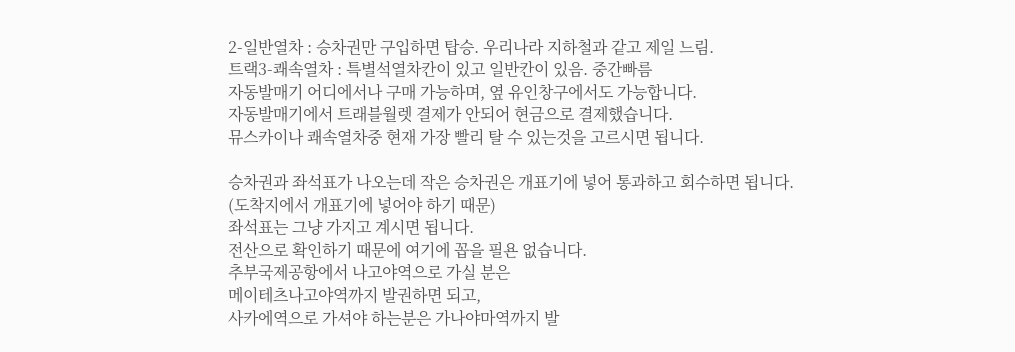2-일반열차 : 승차권만 구입하면 탑승. 우리나라 지하철과 같고 제일 느림.
트랙3-쾌속열차 : 특별석열차칸이 있고 일반칸이 있음. 중간빠름
자동발매기 어디에서나 구매 가능하며, 옆 유인창구에서도 가능합니다.
자동발매기에서 트래블월렛 결제가 안되어 현금으로 결제했습니다.
뮤스카이나 쾌속열차중 현재 가장 빨리 탈 수 있는것을 고르시면 됩니다.

승차권과 좌석표가 나오는데 작은 승차권은 개표기에 넣어 통과하고 회수하면 됩니다.
(도착지에서 개표기에 넣어야 하기 때문)
좌석표는 그냥 가지고 계시면 됩니다.
전산으로 확인하기 때문에 여기에 꼽을 필욘 없습니다.
추부국제공항에서 나고야역으로 가실 분은
메이테츠나고야역까지 발권하면 되고,
사카에역으로 가셔야 하는분은 가나야마역까지 발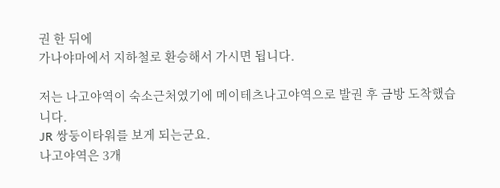권 한 뒤에
가나야마에서 지하철로 환승해서 가시면 됩니다.

저는 나고야역이 숙소근처였기에 메이테츠나고야역으로 발권 후 금방 도착했습니다.
JR 쌍둥이타워를 보게 되는군요.
나고야역은 3개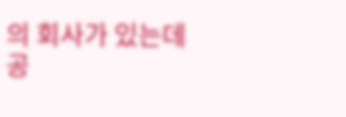의 회사가 있는데
공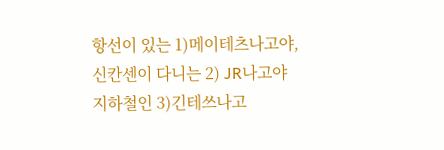항선이 있는 1)메이테츠나고야,
신칸센이 다니는 2) JR나고야
지하철인 3)긴테쓰나고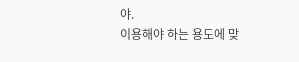야.
이용해야 하는 용도에 맞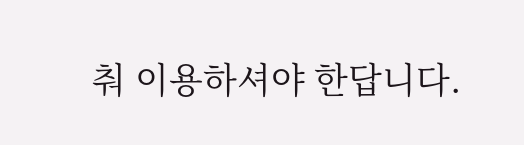춰 이용하셔야 한답니다.